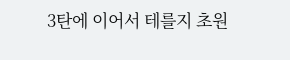3탄에 이어서 테를지 초원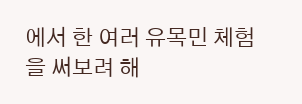에서 한 여러 유목민 체험을 써보려 해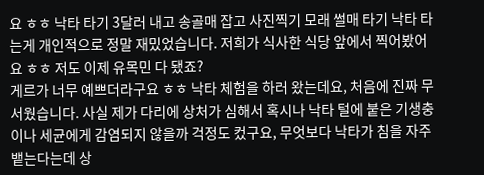요 ㅎㅎ 낙타 타기 3달러 내고 송골매 잡고 사진찍기 모래 썰매 타기 낙타 타는게 개인적으로 정말 재밌었습니다. 저희가 식사한 식당 앞에서 찍어봤어요 ㅎㅎ 저도 이제 유목민 다 됐죠?
게르가 너무 예쁘더라구요 ㅎㅎ 낙타 체험을 하러 왔는데요, 처음에 진짜 무서웠습니다. 사실 제가 다리에 상처가 심해서 혹시나 낙타 털에 붙은 기생충이나 세균에게 감염되지 않을까 걱정도 컸구요, 무엇보다 낙타가 침을 자주 뱉는다는데 상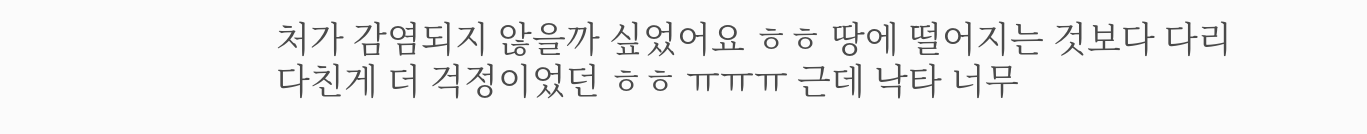처가 감염되지 않을까 싶었어요 ㅎㅎ 땅에 떨어지는 것보다 다리 다친게 더 걱정이었던 ㅎㅎ ㅠㅠㅠ 근데 낙타 너무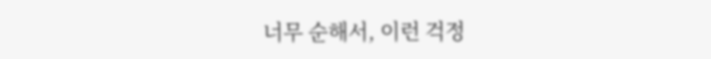너무 순해서, 이런 걱정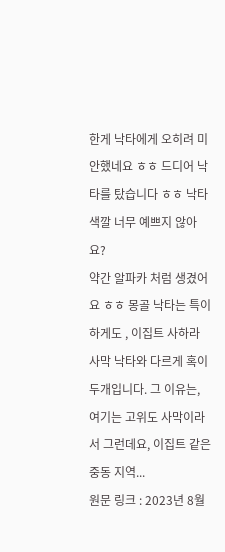한게 낙타에게 오히려 미안했네요 ㅎㅎ 드디어 낙타를 탔습니다 ㅎㅎ 낙타 색깔 너무 예쁘지 않아요?
약간 알파카 처럼 생겼어요 ㅎㅎ 몽골 낙타는 특이하게도 , 이집트 사하라 사막 낙타와 다르게 혹이 두개입니다. 그 이유는, 여기는 고위도 사막이라서 그런데요, 이집트 같은 중동 지역...
원문 링크 : 2023년 8월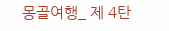몽골여행_ 제 4탄